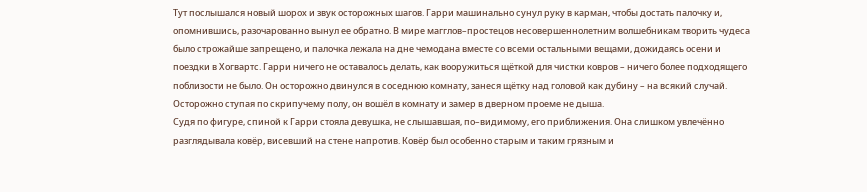Тут послышался новый шорох и звук осторожных шагов. Гарри машинально сунул руку в карман, чтобы достать палочку и, опомнившись, разочарованно вынул ее обратно. В мире магглов–простецов несовершеннолетним волшебникам творить чудеса было строжайше запрещено, и палочка лежала на дне чемодана вместе со всеми остальными вещами, дожидаясь осени и поездки в Хогвартс. Гарри ничего не оставалось делать, как вооружиться щёткой для чистки ковров – ничего более подходящего поблизости не было. Он осторожно двинулся в соседнюю комнату, занеся щётку над головой как дубину – на всякий случай. Осторожно ступая по скрипучему полу, он вошёл в комнату и замер в дверном проеме не дыша.
Судя по фигуре, спиной к Гарри стояла девушка, не слышавшая, по–видимому, его приближения. Она слишком увлечённо разглядывала ковёр, висевший на стене напротив. Ковёр был особенно старым и таким грязным и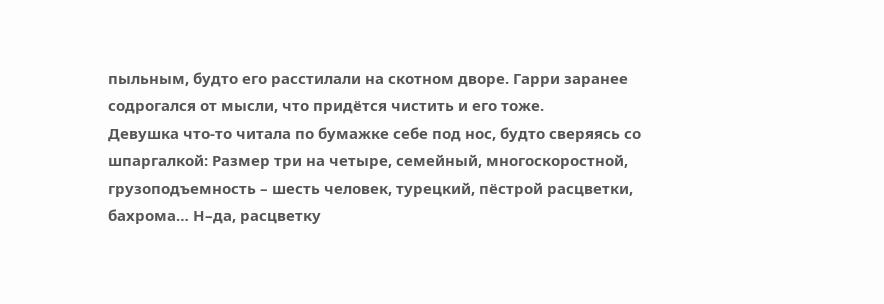пыльным, будто его расстилали на скотном дворе. Гарри заранее содрогался от мысли, что придётся чистить и его тоже.
Девушка что‑то читала по бумажке себе под нос, будто сверяясь со шпаргалкой: Размер три на четыре, семейный, многоскоростной, грузоподъемность – шесть человек, турецкий, пёстрой расцветки, бахрома… Н–да, расцветку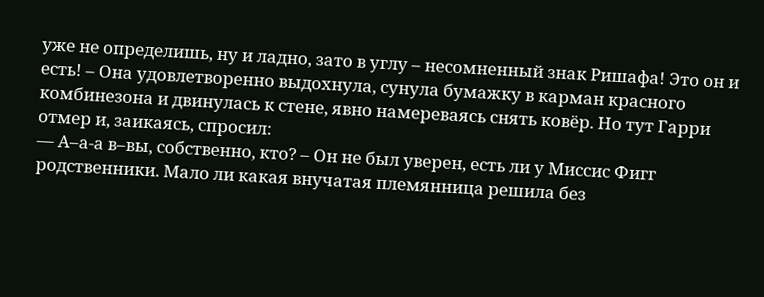уже не определишь, ну и ладно, зато в углу – несомненный знак Ришафа! Это он и есть! – Она удовлетворенно выдохнула, сунула бумажку в карман красного комбинезона и двинулась к стене, явно намереваясь снять ковёр. Но тут Гарри отмер и, заикаясь, спросил:
— А–а-а в–вы, собственно, кто? – Он не был уверен, есть ли у Миссис Фигг родственники. Мало ли какая внучатая племянница решила без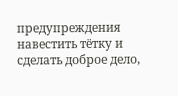предупреждения навестить тётку и сделать доброе дело,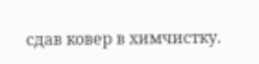сдав ковер в химчистку.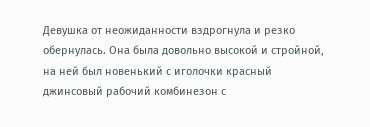Девушка от неожиданности вздрогнула и резко обернулась. Она была довольно высокой и стройной, на ней был новенький с иголочки красный джинсовый рабочий комбинезон с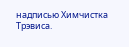надписью Химчистка Трэвиса.